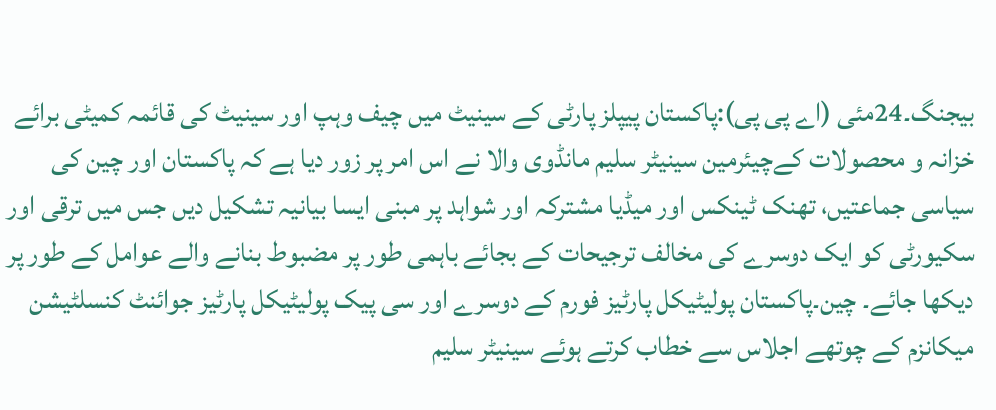بیجنگ۔24مئی (اے پی پی):پاکستان پیپلز پارٹی کے سینیٹ میں چیف وہپ اور سینیٹ کی قائمہ کمیٹی برائے خزانہ و محصولات کےچیئرمین سینیٹر سلیم مانڈوی والا نے اس امر پر زور دیا ہے کہ پاکستان اور چین کی سیاسی جماعتیں، تھنک ٹینکس اور میڈیا مشترکہ اور شواہد پر مبنی ایسا بیانیہ تشکیل دیں جس میں ترقی اور سکیورٹی کو ایک دوسرے کی مخالف ترجیحات کے بجائے باہمی طور پر مضبوط بنانے والے عوامل کے طور پر دیکھا جائے۔ چین۔پاکستان پولیٹیکل پارٹیز فورم کے دوسرے اور سی پیک پولیٹیکل پارٹیز جوائنٹ کنسلٹیشن میکانزم کے چوتھے اجلاس سے خطاب کرتے ہوئے سینیٹر سلیم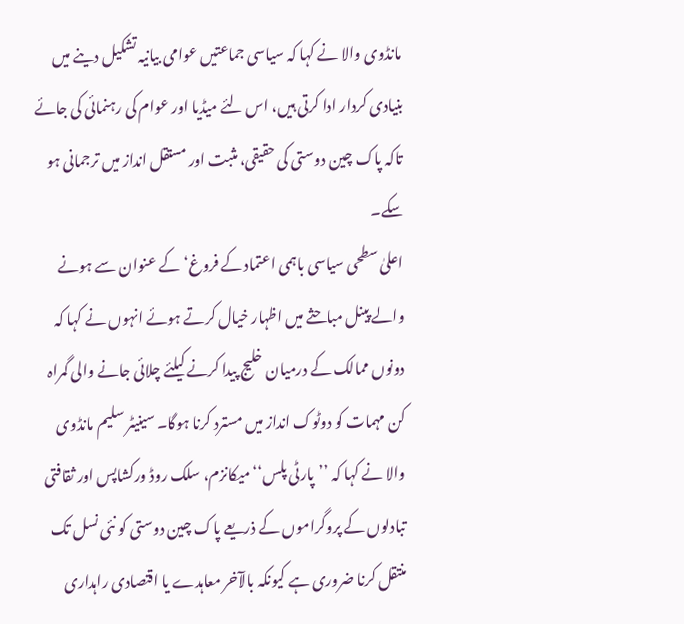مانڈوی والا نے کہا کہ سیاسی جماعتیں عوامی بیانیہ تشکیل دینے میں بنیادی کردار ادا کرتی ہیں، اس لئے میڈیا اور عوام کی رہنمائی کی جائے تاکہ پاک چین دوستی کی حقیقی، مثبت اور مستقل انداز میں ترجمانی ہو سکے۔
اعلیٰ سطحی سیاسی باہمی اعتماد کے فروغ‘ کے عنوان سے ہونے والے پینل مباحثے میں اظہار خیال کرتے ہوئے انہوں نے کہا کہ دونوں ممالک کے درمیان خلیج پیدا کرنے کیلئے چلائی جانے والی گمراہ کن مہمات کو دوٹوک انداز میں مسترد کرنا ہوگا۔ سینیٹر سلیم مانڈوی والا نے کہا کہ ’’پارٹی پلس‘‘ میکانزم، سلک روڈ ورکشاپس اور ثقافتی تبادلوں کے پروگراموں کے ذریعے پاک چین دوستی کو نئی نسل تک منتقل کرنا ضروری ہے کیونکہ بالآخر معاہدے یا اقتصادی راہداری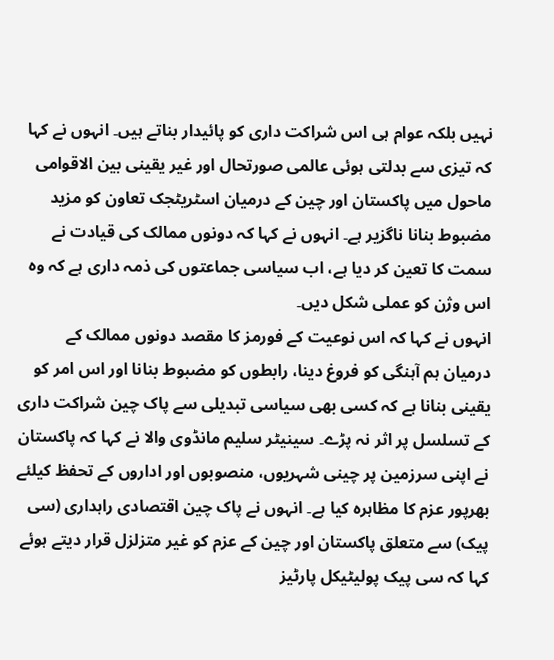نہیں بلکہ عوام ہی اس شراکت داری کو پائیدار بناتے ہیں۔ انہوں نے کہا کہ تیزی سے بدلتی ہوئی عالمی صورتحال اور غیر یقینی بین الاقوامی ماحول میں پاکستان اور چین کے درمیان اسٹریٹجک تعاون کو مزید مضبوط بنانا ناگزیر ہے۔ انہوں نے کہا کہ دونوں ممالک کی قیادت نے سمت کا تعین کر دیا ہے، اب سیاسی جماعتوں کی ذمہ داری ہے کہ وہ اس وژن کو عملی شکل دیں۔
انہوں نے کہا کہ اس نوعیت کے فورمز کا مقصد دونوں ممالک کے درمیان ہم آہنگی کو فروغ دینا، رابطوں کو مضبوط بنانا اور اس امر کو یقینی بنانا ہے کہ کسی بھی سیاسی تبدیلی سے پاک چین شراکت داری کے تسلسل پر اثر نہ پڑے۔ سینیٹر سلیم مانڈوی والا نے کہا کہ پاکستان نے اپنی سرزمین پر چینی شہریوں، منصوبوں اور اداروں کے تحفظ کیلئے بھرپور عزم کا مظاہرہ کیا ہے۔ انہوں نے پاک چین اقتصادی راہداری (سی پیک) سے متعلق پاکستان اور چین کے عزم کو غیر متزلزل قرار دیتے ہوئے کہا کہ سی پیک پولیٹیکل پارٹیز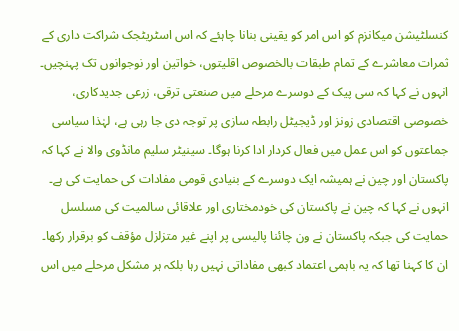کنسلٹیشن میکانزم کو اس امر کو یقینی بنانا چاہئے کہ اس اسٹریٹجک شراکت داری کے ثمرات معاشرے کے تمام طبقات بالخصوص اقلیتوں، خواتین اور نوجوانوں تک پہنچیں۔
انہوں نے کہا کہ سی پیک کے دوسرے مرحلے میں صنعتی ترقی، زرعی جدیدکاری، خصوصی اقتصادی زونز اور ڈیجیٹل رابطہ سازی پر توجہ دی جا رہی ہے، لہٰذا سیاسی جماعتوں کو اس عمل میں فعال کردار ادا کرنا ہوگا۔ سینیٹر سلیم مانڈوی والا نے کہا کہ پاکستان اور چین نے ہمیشہ ایک دوسرے کے بنیادی قومی مفادات کی حمایت کی ہے۔ انہوں نے کہا کہ چین نے پاکستان کی خودمختاری اور علاقائی سالمیت کی مسلسل حمایت کی جبکہ پاکستان نے ون چائنا پالیسی پر اپنے غیر متزلزل مؤقف کو برقرار رکھا۔ ان کا کہنا تھا کہ یہ باہمی اعتماد کبھی مفاداتی نہیں رہا بلکہ ہر مشکل مرحلے میں اس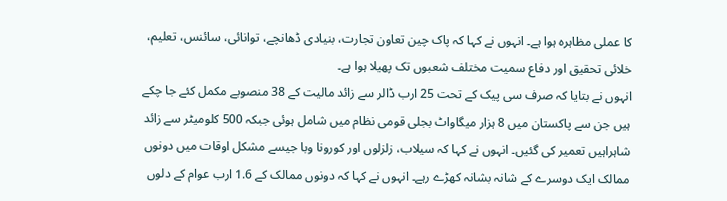کا عملی مظاہرہ ہوا ہے۔ انہوں نے کہا کہ پاک چین تعاون تجارت، بنیادی ڈھانچے، توانائی، سائنس، تعلیم، خلائی تحقیق اور دفاع سمیت مختلف شعبوں تک پھیلا ہوا ہے۔
انہوں نے بتایا کہ صرف سی پیک کے تحت 25 ارب ڈالر سے زائد مالیت کے 38 منصوبے مکمل کئے جا چکے ہیں جن سے پاکستان میں 8 ہزار میگاواٹ بجلی قومی نظام میں شامل ہوئی جبکہ 500 کلومیٹر سے زائد شاہراہیں تعمیر کی گئیں۔ انہوں نے کہا کہ سیلاب، زلزلوں اور کورونا وبا جیسے مشکل اوقات میں دونوں ممالک ایک دوسرے کے شانہ بشانہ کھڑے رہے۔ انہوں نے کہا کہ دونوں ممالک کے 1.6 ارب عوام کے دلوں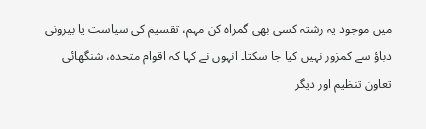میں موجود یہ رشتہ کسی بھی گمراہ کن مہم، تقسیم کی سیاست یا بیرونی دباؤ سے کمزور نہیں کیا جا سکتا۔ انہوں نے کہا کہ اقوام متحدہ، شنگھائی تعاون تنظیم اور دیگر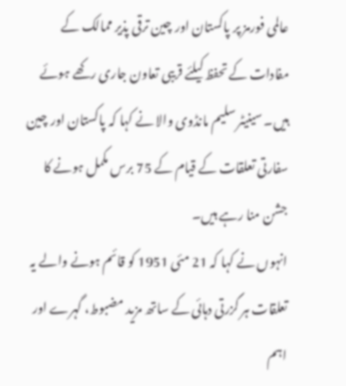عالمی فورمز پر پاکستان اور چین ترقی پذیر ممالک کے مفادات کے تحفظ کیلئے قریبی تعاون جاری رکھے ہوئے ہیں۔ سینیٹر سلیم مانڈوی والا نے کہا کہ پاکستان اور چین سفارتی تعلقات کے قیام کے 75 برس مکمل ہونے کا جشن منا رہے ہیں۔
انہوں نے کہا کہ 21 مئی 1951 کو قائم ہونے والے یہ تعلقات ہر گزرتی دہائی کے ساتھ مزید مضبوط، گہرے اور اہم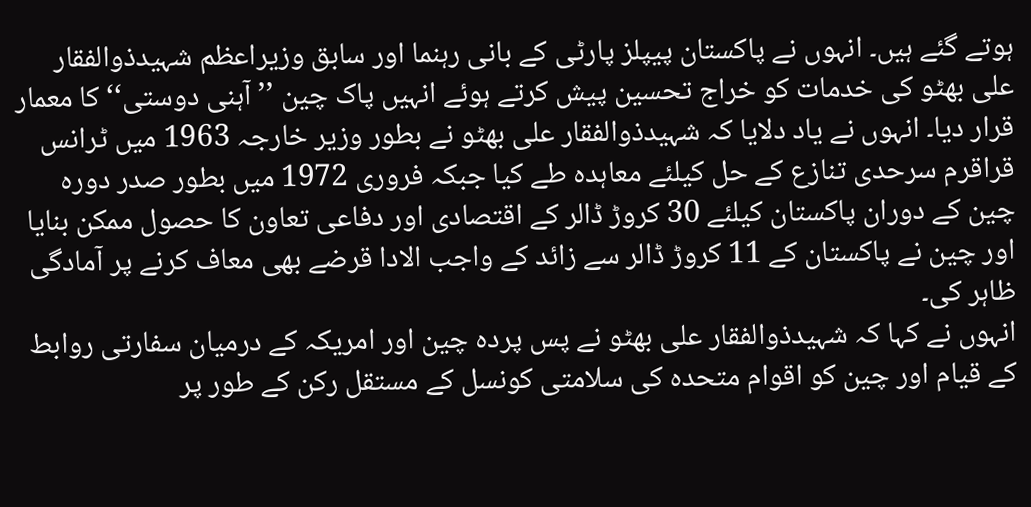ہوتے گئے ہیں۔ انہوں نے پاکستان پیپلز پارٹی کے بانی رہنما اور سابق وزیراعظم شہیدذوالفقار علی بھٹو کی خدمات کو خراج تحسین پیش کرتے ہوئے انہیں پاک چین ’’آہنی دوستی‘‘ کا معمار قرار دیا۔ انہوں نے یاد دلایا کہ شہیدذوالفقار علی بھٹو نے بطور وزیر خارجہ 1963 میں ٹرانس قراقرم سرحدی تنازع کے حل کیلئے معاہدہ طے کیا جبکہ فروری 1972 میں بطور صدر دورہ چین کے دوران پاکستان کیلئے 30 کروڑ ڈالر کے اقتصادی اور دفاعی تعاون کا حصول ممکن بنایا اور چین نے پاکستان کے 11 کروڑ ڈالر سے زائد کے واجب الادا قرضے بھی معاف کرنے پر آمادگی ظاہر کی۔
انہوں نے کہا کہ شہیدذوالفقار علی بھٹو نے پس پردہ چین اور امریکہ کے درمیان سفارتی روابط کے قیام اور چین کو اقوام متحدہ کی سلامتی کونسل کے مستقل رکن کے طور پر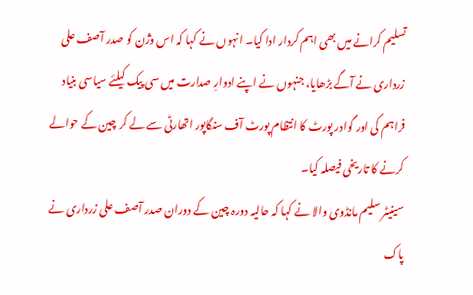تسلیم کرانے میں بھی اہم کردار ادا کیا۔ انہوں نے کہا کہ اس وژن کو صدر آصف علی زرداری نے آگے بڑھایا، جنہوں نے اپنے ادوارِ صدارت میں سی پیک کیلئے سیاسی بنیاد فراہم کی اور گوادر پورٹ کا انتظام پورٹ آف سنگاپور اتھارٹی سے لے کر چین کے حوالے کرنے کا تاریخی فیصلہ کیا۔
سینیٹر سلیم مانڈوی والا نے کہا کہ حالیہ دورہ چین کے دوران صدر آصف علی زرداری نے پاک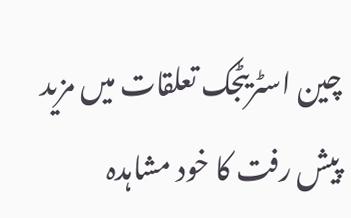چین اسٹریٹجک تعلقات میں مزید پیش رفت کا خود مشاہدہ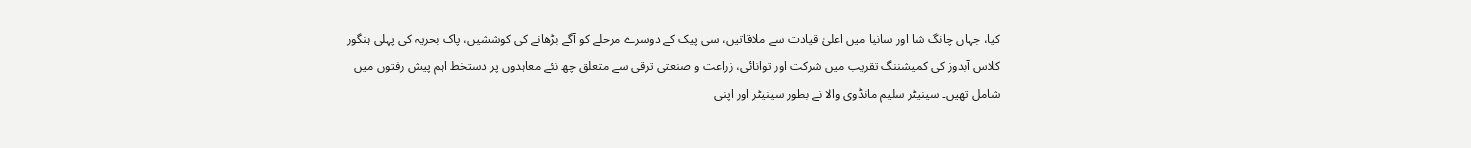کیا، جہاں چانگ شا اور سانیا میں اعلیٰ قیادت سے ملاقاتیں، سی پیک کے دوسرے مرحلے کو آگے بڑھانے کی کوششیں، پاک بحریہ کی پہلی ہنگور کلاس آبدوز کی کمیشننگ تقریب میں شرکت اور توانائی، زراعت و صنعتی ترقی سے متعلق چھ نئے معاہدوں پر دستخط اہم پیش رفتوں میں شامل تھیں۔ سینیٹر سلیم مانڈوی والا نے بطور سینیٹر اور اپنی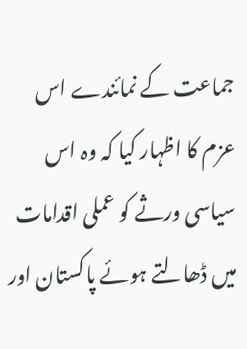جماعت کے نمائندے اس عزم کا اظہار کیا کہ وہ اس سیاسی ورثے کو عملی اقدامات میں ڈھالتے ہوئے پاکستان اور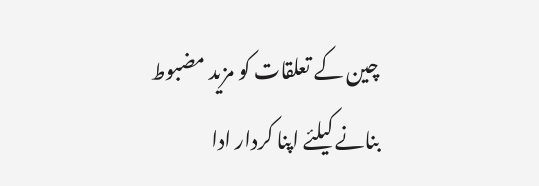چین کے تعلقات کو مزید مضبوط بنانے کیلئے اپنا کردار ادا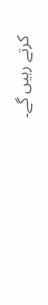کرتے رہیں گے۔